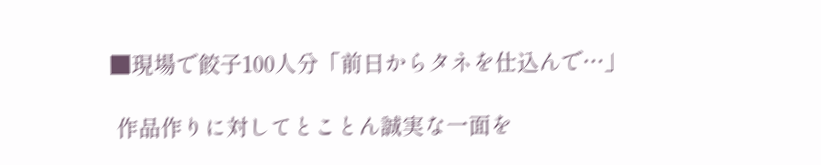■現場で餃子100人分「前日からタネを仕込んで…」

 作品作りに対してとことん誠実な一面を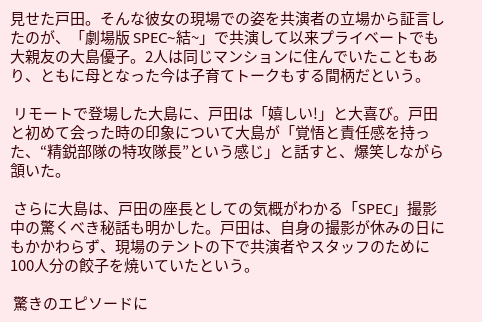見せた戸田。そんな彼女の現場での姿を共演者の立場から証言したのが、「劇場版 SPEC~結~」で共演して以来プライベートでも大親友の大島優子。2人は同じマンションに住んでいたこともあり、ともに母となった今は子育てトークもする間柄だという。

 リモートで登場した大島に、戸田は「嬉しい!」と大喜び。戸田と初めて会った時の印象について大島が「覚悟と責任感を持った、“精鋭部隊の特攻隊長”という感じ」と話すと、爆笑しながら頷いた。

 さらに大島は、戸田の座長としての気概がわかる「SPEC」撮影中の驚くべき秘話も明かした。戸田は、自身の撮影が休みの日にもかかわらず、現場のテントの下で共演者やスタッフのために100人分の餃子を焼いていたという。

 驚きのエピソードに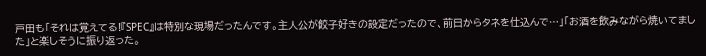戸田も「それは覚えてる!『SPEC』は特別な現場だったんです。主人公が餃子好きの設定だったので、前日からタネを仕込んで…」「お酒を飲みながら焼いてました」と楽しそうに振り返った。